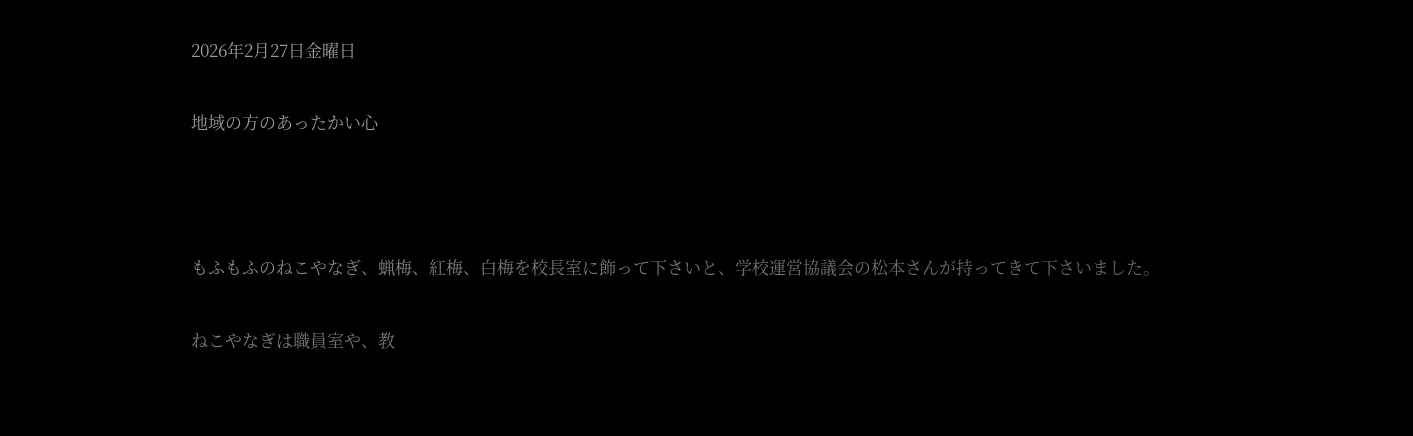2026年2月27日金曜日

地域の方のあったかい心



もふもふのねこやなぎ、蝋梅、紅梅、白梅を校長室に飾って下さいと、学校運営協議会の松本さんが持ってきて下さいました。

ねこやなぎは職員室や、教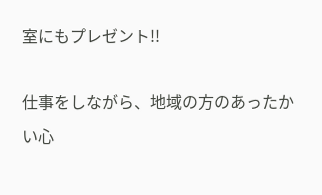室にもプレゼント!!

仕事をしながら、地域の方のあったかい心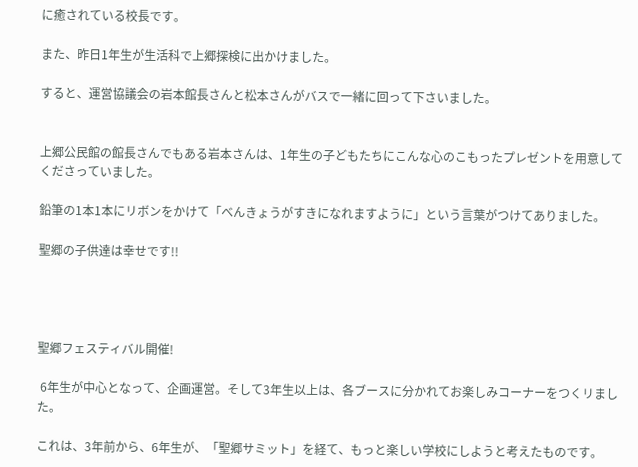に癒されている校長です。

また、昨日1年生が生活科で上郷探検に出かけました。

すると、運営協議会の岩本館長さんと松本さんがバスで一緒に回って下さいました。


上郷公民館の館長さんでもある岩本さんは、1年生の子どもたちにこんな心のこもったプレゼントを用意してくださっていました。

鉛筆の1本1本にリボンをかけて「べんきょうがすきになれますように」という言葉がつけてありました。

聖郷の子供達は幸せです!!




聖郷フェスティバル開催!

 6年生が中心となって、企画運営。そして3年生以上は、各ブースに分かれてお楽しみコーナーをつくリました。

これは、3年前から、6年生が、「聖郷サミット」を経て、もっと楽しい学校にしようと考えたものです。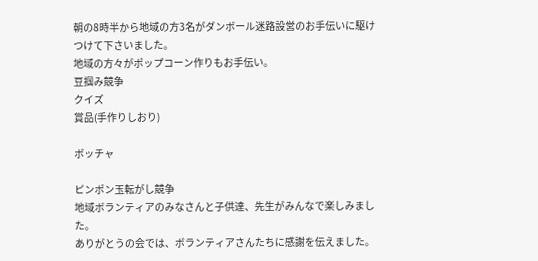朝の8時半から地域の方3名がダンボール迷路設営のお手伝いに駆けつけて下さいました。
地域の方々がポップコーン作りもお手伝い。
豆掴み競争
クイズ
賞品(手作りしおり)

ボッチャ

ピンポン玉転がし競争
地域ボランティアのみなさんと子供達、先生がみんなで楽しみました。
ありがとうの会では、ボランティアさんたちに感謝を伝えました。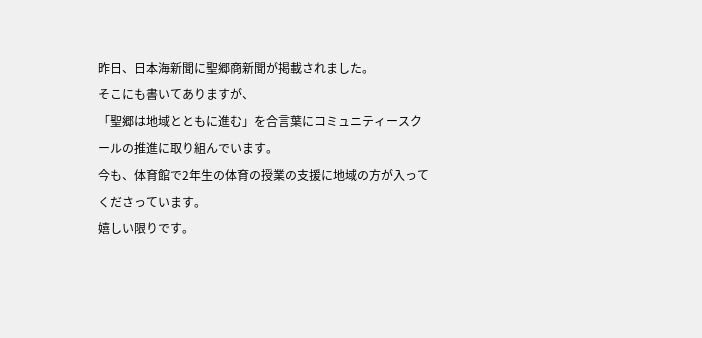昨日、日本海新聞に聖郷商新聞が掲載されました。
そこにも書いてありますが、
「聖郷は地域とともに進む」を合言葉にコミュニティースクールの推進に取り組んでいます。
今も、体育館で2年生の体育の授業の支援に地域の方が入ってくださっています。
嬉しい限りです。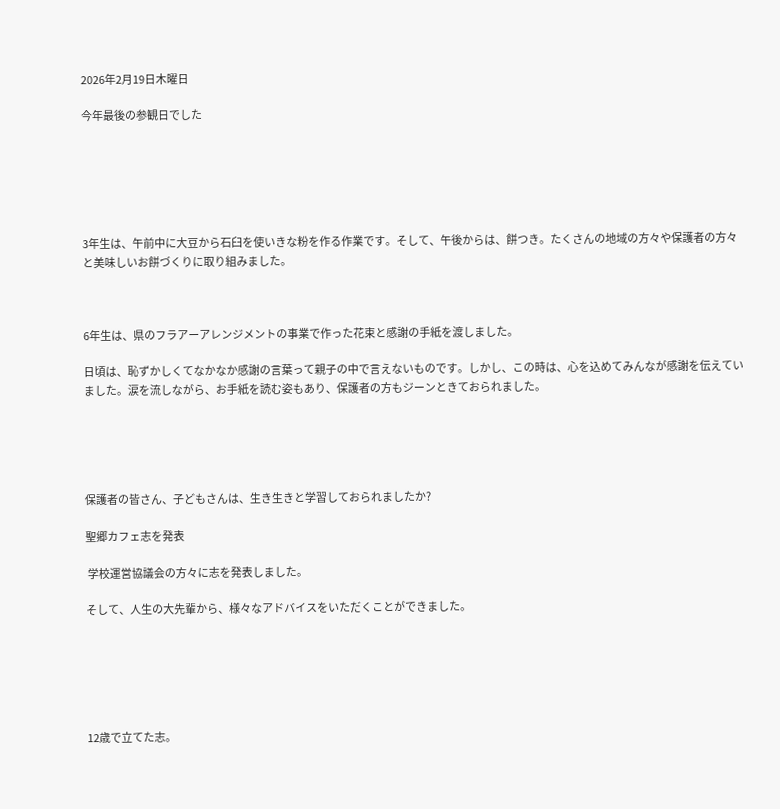2026年2月19日木曜日

今年最後の参観日でした






3年生は、午前中に大豆から石臼を使いきな粉を作る作業です。そして、午後からは、餅つき。たくさんの地域の方々や保護者の方々と美味しいお餅づくりに取り組みました。



6年生は、県のフラアーアレンジメントの事業で作った花束と感謝の手紙を渡しました。

日頃は、恥ずかしくてなかなか感謝の言葉って親子の中で言えないものです。しかし、この時は、心を込めてみんなが感謝を伝えていました。涙を流しながら、お手紙を読む姿もあり、保護者の方もジーンときておられました。





保護者の皆さん、子どもさんは、生き生きと学習しておられましたか?

聖郷カフェ志を発表

 学校運営協議会の方々に志を発表しました。

そして、人生の大先輩から、様々なアドバイスをいただくことができました。






12歳で立てた志。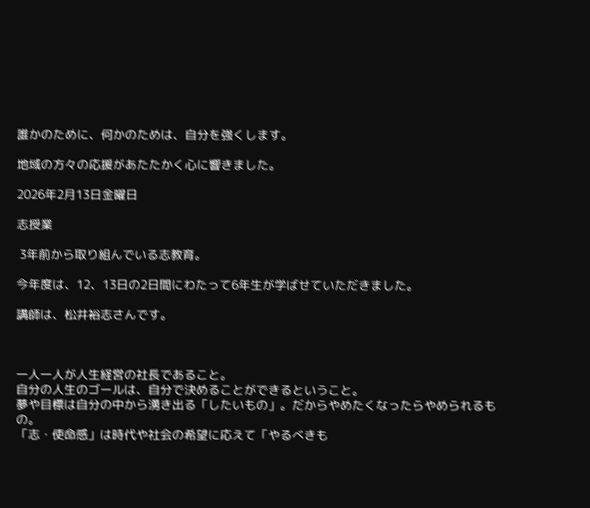誰かのために、何かのためは、自分を強くします。

地域の方々の応援があたたかく心に響きました。

2026年2月13日金曜日

志授業

 3年前から取り組んでいる志教育。

今年度は、12、13日の2日間にわたって6年生が学ばせていただきました。

講師は、松井裕志さんです。



一人一人が人生経営の社長であること。
自分の人生のゴールは、自分で決めることができるということ。
夢や目標は自分の中から湧き出る「したいもの」。だからやめたくなったらやめられるもの。
「志・使命感」は時代や社会の希望に応えて「やるべきも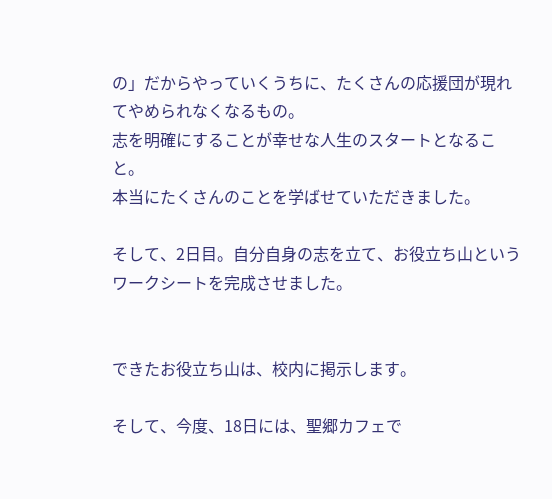の」だからやっていくうちに、たくさんの応援団が現れてやめられなくなるもの。
志を明確にすることが幸せな人生のスタートとなること。
本当にたくさんのことを学ばせていただきました。

そして、2日目。自分自身の志を立て、お役立ち山というワークシートを完成させました。


できたお役立ち山は、校内に掲示します。

そして、今度、18日には、聖郷カフェで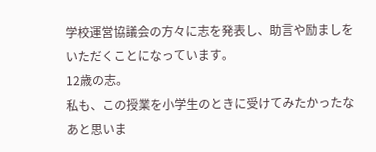学校運営協議会の方々に志を発表し、助言や励ましをいただくことになっています。
12歳の志。
私も、この授業を小学生のときに受けてみたかったなあと思いま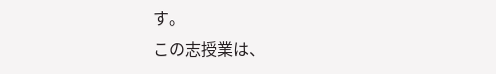す。
この志授業は、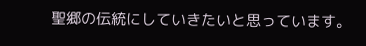聖郷の伝統にしていきたいと思っています。